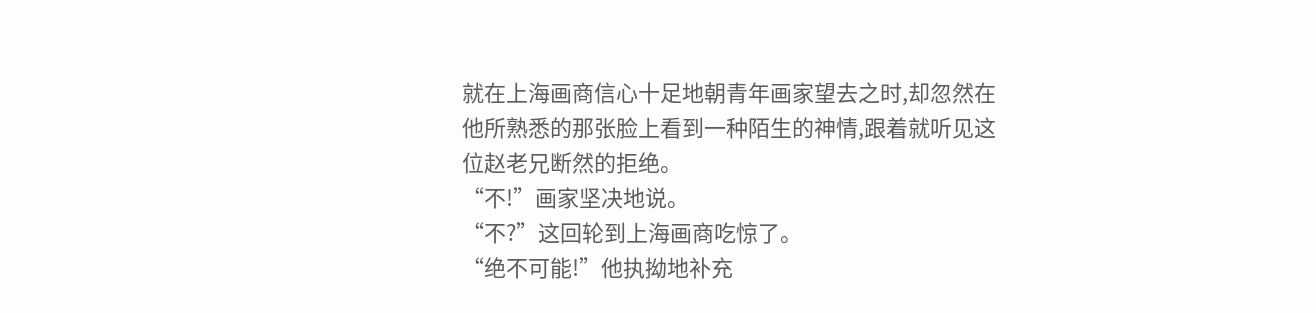就在上海画商信心十足地朝青年画家望去之时,却忽然在他所熟悉的那张脸上看到一种陌生的神情,跟着就听见这位赵老兄断然的拒绝。
“不!”画家坚决地说。
“不?”这回轮到上海画商吃惊了。
“绝不可能!”他执拗地补充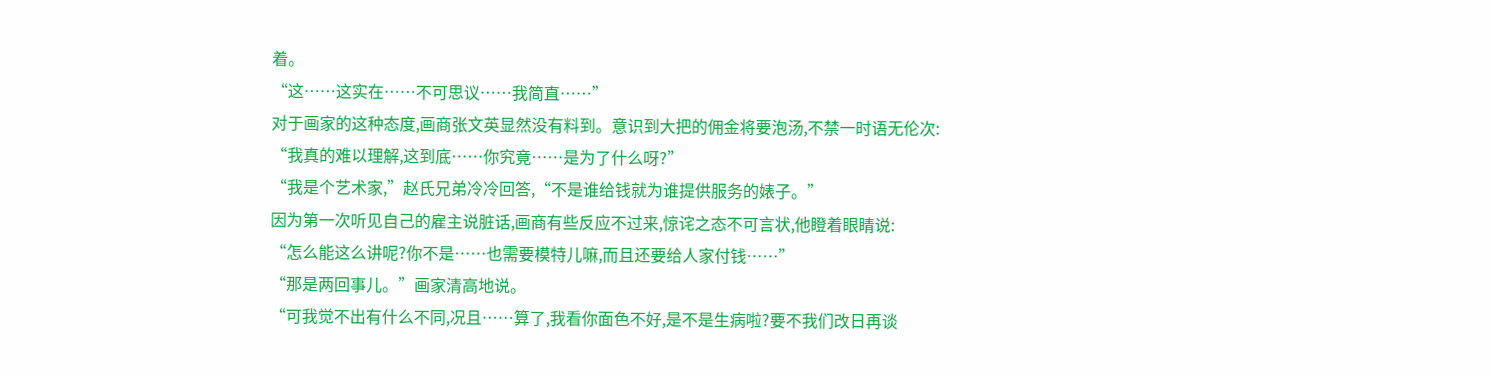着。
“这……这实在……不可思议……我简直……”
对于画家的这种态度,画商张文英显然没有料到。意识到大把的佣金将要泡汤,不禁一时语无伦次:
“我真的难以理解,这到底……你究竟……是为了什么呀?”
“我是个艺术家,”赵氏兄弟冷冷回答,“不是谁给钱就为谁提供服务的婊子。”
因为第一次听见自己的雇主说脏话,画商有些反应不过来,惊诧之态不可言状,他瞪着眼睛说:
“怎么能这么讲呢?你不是……也需要模特儿嘛,而且还要给人家付钱……”
“那是两回事儿。”画家清高地说。
“可我觉不出有什么不同,况且……算了,我看你面色不好,是不是生病啦?要不我们改日再谈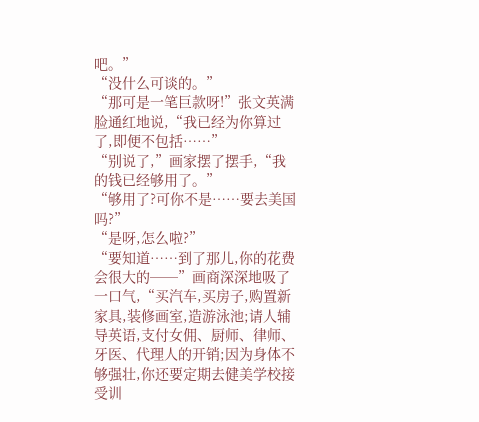吧。”
“没什么可谈的。”
“那可是一笔巨款呀!”张文英满脸通红地说,“我已经为你算过了,即便不包括……”
“别说了,”画家摆了摆手,“我的钱已经够用了。”
“够用了?可你不是……要去美国吗?”
“是呀,怎么啦?”
“要知道……到了那儿,你的花费会很大的──”画商深深地吸了一口气,“买汽车,买房子,购置新家具,装修画室,造游泳池;请人辅导英语,支付女佣、厨师、律师、牙医、代理人的开销;因为身体不够强壮,你还要定期去健美学校接受训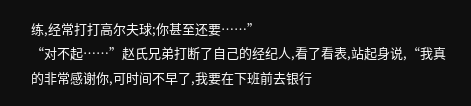练,经常打打高尔夫球;你甚至还要……”
“对不起……”赵氏兄弟打断了自己的经纪人,看了看表,站起身说,“我真的非常感谢你,可时间不早了,我要在下班前去银行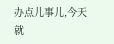办点儿事儿,今天就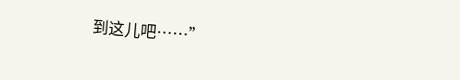到这儿吧……”